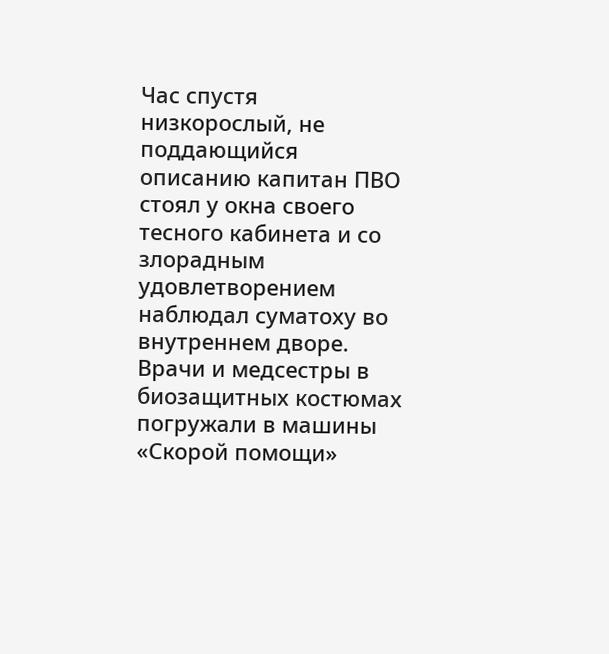Час спустя низкорослый, не поддающийся описанию капитан ПВО стоял у окна своего тесного кабинета и со злорадным удовлетворением наблюдал суматоху во внутреннем дворе. Врачи и медсестры в биозащитных костюмах погружали в машины «Скорой помощи»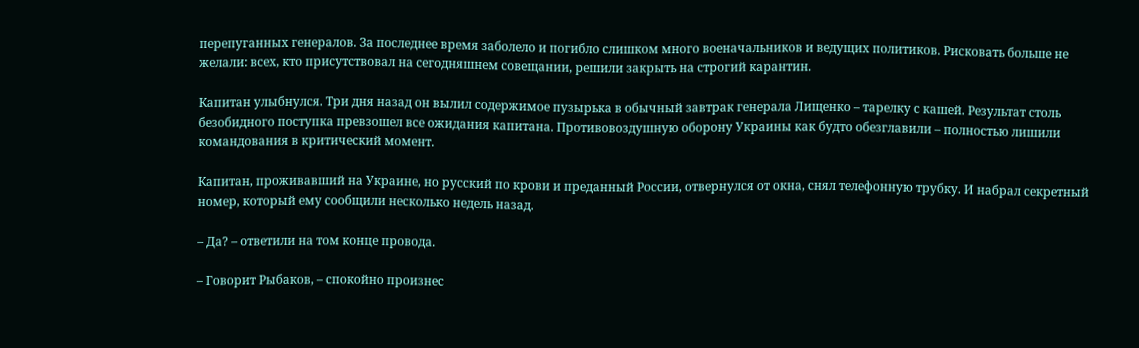перепуганных генералов. За последнее время заболело и погибло слишком много военачальников и ведущих политиков. Рисковать больше не желали: всех, кто присутствовал на сегодняшнем совещании, решили закрыть на строгий карантин.

Капитан улыбнулся. Три дня назад он вылил содержимое пузырька в обычный завтрак генерала Лищенко – тарелку с кашей. Результат столь безобидного поступка превзошел все ожидания капитана. Противовоздушную оборону Украины как будто обезглавили – полностью лишили командования в критический момент.

Капитан, проживавший на Украине, но русский по крови и преданный России, отвернулся от окна, снял телефонную трубку. И набрал секретный номер, который ему сообщили несколько недель назад.

– Да? – ответили на том конце провода.

– Говорит Рыбаков, – спокойно произнес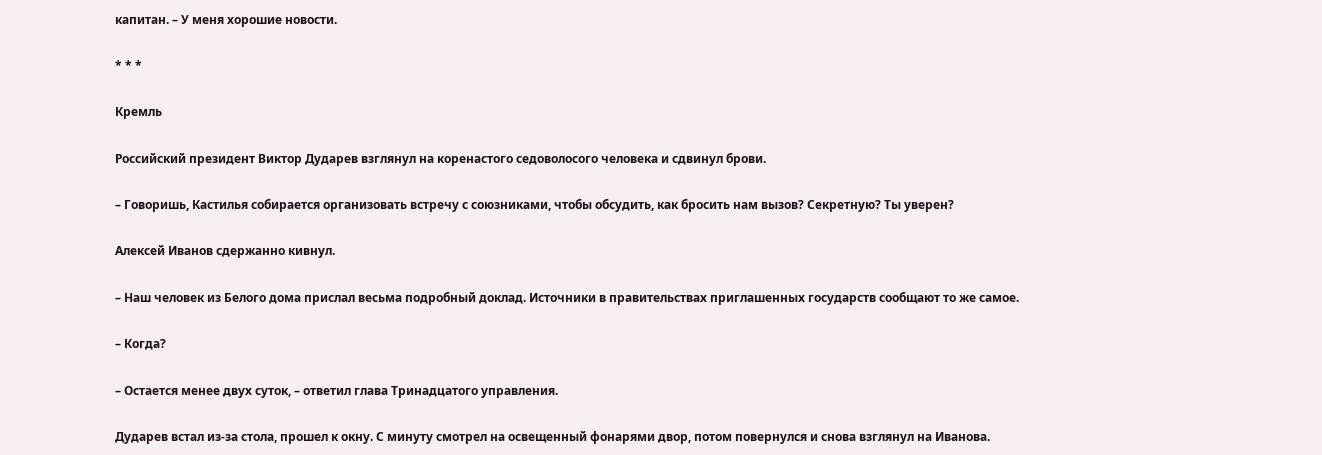капитан. – У меня хорошие новости.

* * *

Кремль

Российский президент Виктор Дударев взглянул на коренастого седоволосого человека и сдвинул брови.

– Говоришь, Кастилья собирается организовать встречу с союзниками, чтобы обсудить, как бросить нам вызов? Секретную? Ты уверен?

Алексей Иванов сдержанно кивнул.

– Наш человек из Белого дома прислал весьма подробный доклад. Источники в правительствах приглашенных государств сообщают то же самое.

– Когда?

– Остается менее двух суток, – ответил глава Тринадцатого управления.

Дударев встал из-за стола, прошел к окну. С минуту смотрел на освещенный фонарями двор, потом повернулся и снова взглянул на Иванова.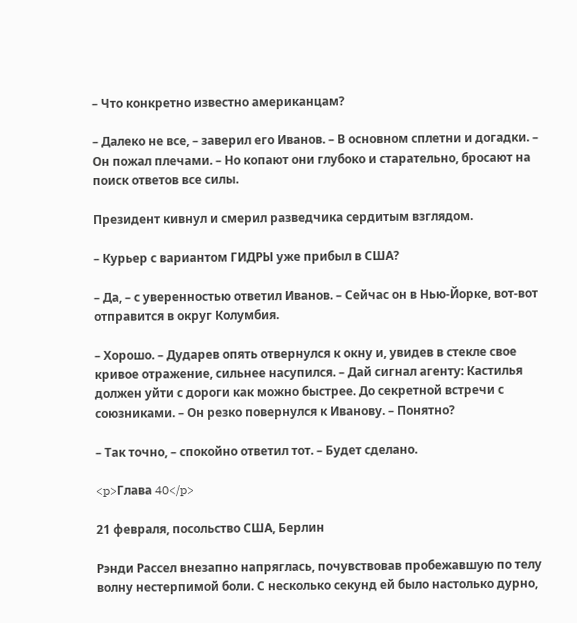– Что конкретно известно американцам?

– Далеко не все, – заверил его Иванов. – В основном сплетни и догадки. – Он пожал плечами. – Но копают они глубоко и старательно, бросают на поиск ответов все силы.

Президент кивнул и смерил разведчика сердитым взглядом.

– Курьер с вариантом ГИДРЫ уже прибыл в США?

– Да, – с уверенностью ответил Иванов. – Сейчас он в Нью-Йорке, вот-вот отправится в округ Колумбия.

– Хорошо. – Дударев опять отвернулся к окну и, увидев в стекле свое кривое отражение, сильнее насупился. – Дай сигнал агенту: Кастилья должен уйти с дороги как можно быстрее. До секретной встречи с союзниками. – Он резко повернулся к Иванову. – Понятно?

– Так точно, – спокойно ответил тот. – Будет сделано.

<p>Глава 40</p>

21 февраля, посольство США, Берлин

Рэнди Рассел внезапно напряглась, почувствовав пробежавшую по телу волну нестерпимой боли. С несколько секунд ей было настолько дурно,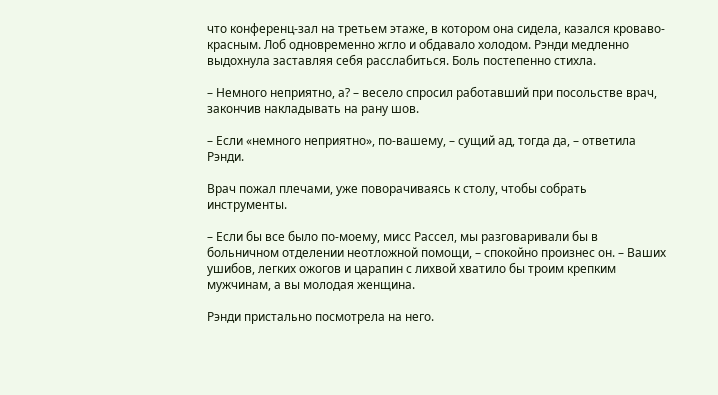что конференц-зал на третьем этаже, в котором она сидела, казался кроваво-красным. Лоб одновременно жгло и обдавало холодом. Рэнди медленно выдохнула заставляя себя расслабиться. Боль постепенно стихла.

– Немного неприятно, а? – весело спросил работавший при посольстве врач, закончив накладывать на рану шов.

– Если «немного неприятно», по-вашему, – сущий ад, тогда да, – ответила Рэнди.

Врач пожал плечами, уже поворачиваясь к столу, чтобы собрать инструменты.

– Если бы все было по-моему, мисс Рассел, мы разговаривали бы в больничном отделении неотложной помощи, – спокойно произнес он. – Ваших ушибов, легких ожогов и царапин с лихвой хватило бы троим крепким мужчинам, а вы молодая женщина.

Рэнди пристально посмотрела на него.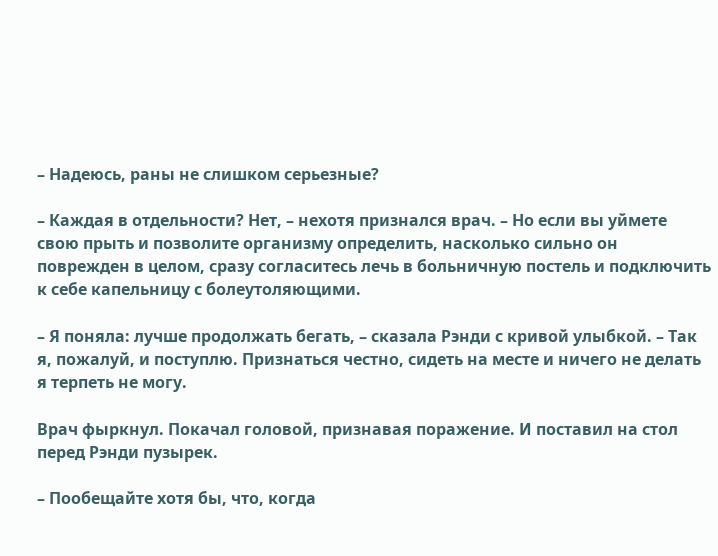– Надеюсь, раны не слишком серьезные?

– Каждая в отдельности? Нет, – нехотя признался врач. – Но если вы уймете свою прыть и позволите организму определить, насколько сильно он поврежден в целом, сразу согласитесь лечь в больничную постель и подключить к себе капельницу с болеутоляющими.

– Я поняла: лучше продолжать бегать, – сказала Рэнди с кривой улыбкой. – Так я, пожалуй, и поступлю. Признаться честно, сидеть на месте и ничего не делать я терпеть не могу.

Врач фыркнул. Покачал головой, признавая поражение. И поставил на стол перед Рэнди пузырек.

– Пообещайте хотя бы, что, когда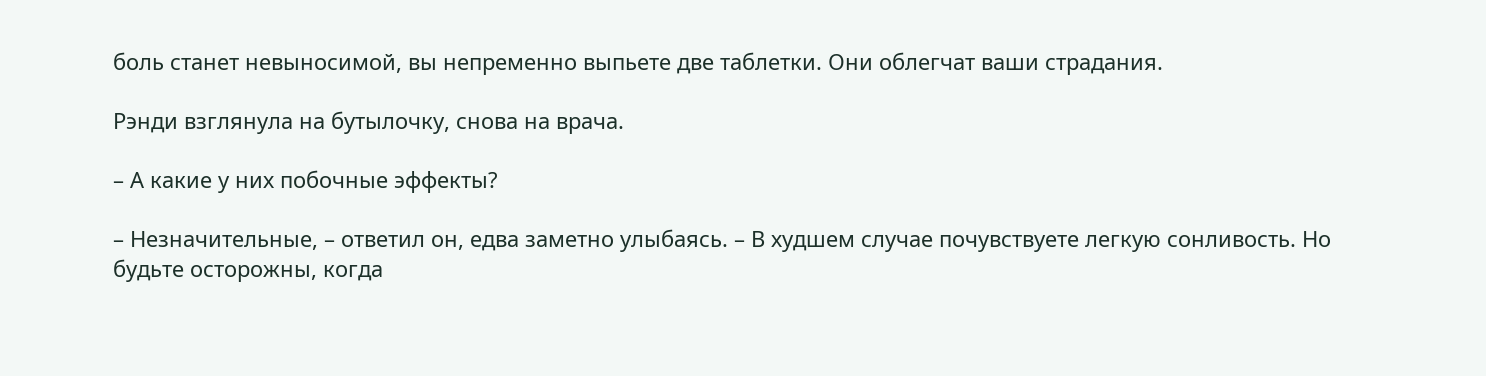боль станет невыносимой, вы непременно выпьете две таблетки. Они облегчат ваши страдания.

Рэнди взглянула на бутылочку, снова на врача.

– А какие у них побочные эффекты?

– Незначительные, – ответил он, едва заметно улыбаясь. – В худшем случае почувствуете легкую сонливость. Но будьте осторожны, когда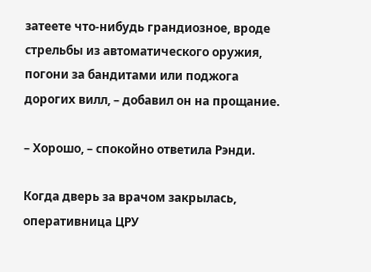затеете что-нибудь грандиозное, вроде стрельбы из автоматического оружия, погони за бандитами или поджога дорогих вилл, – добавил он на прощание.

– Хорошо, – спокойно ответила Рэнди.

Когда дверь за врачом закрылась, оперативница ЦРУ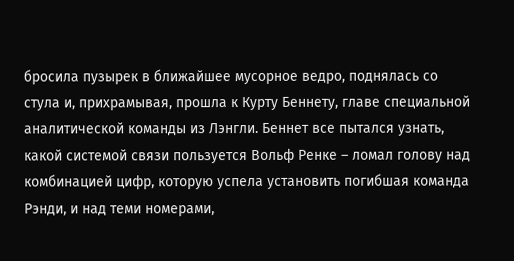бросила пузырек в ближайшее мусорное ведро, поднялась со стула и, прихрамывая, прошла к Курту Беннету, главе специальной аналитической команды из Лэнгли. Беннет все пытался узнать, какой системой связи пользуется Вольф Ренке – ломал голову над комбинацией цифр, которую успела установить погибшая команда Рэнди, и над теми номерами,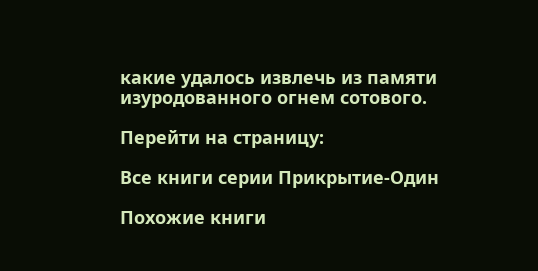какие удалось извлечь из памяти изуродованного огнем сотового.

Перейти на страницу:

Все книги серии Прикрытие-Один

Похожие книги